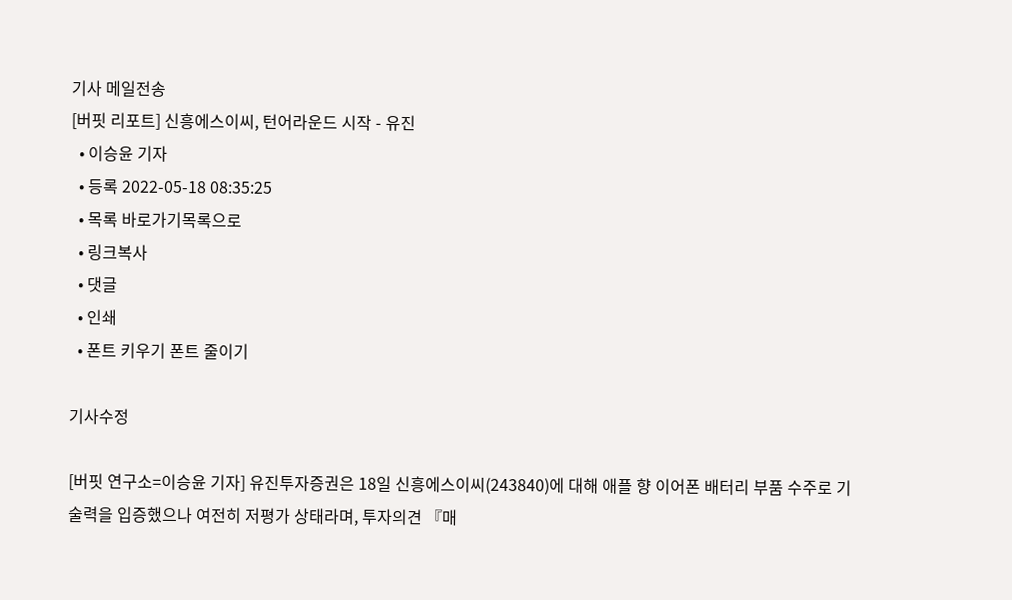기사 메일전송
[버핏 리포트] 신흥에스이씨, 턴어라운드 시작 - 유진
  • 이승윤 기자
  • 등록 2022-05-18 08:35:25
  • 목록 바로가기목록으로
  • 링크복사
  • 댓글
  • 인쇄
  • 폰트 키우기 폰트 줄이기

기사수정

[버핏 연구소=이승윤 기자] 유진투자증권은 18일 신흥에스이씨(243840)에 대해 애플 향 이어폰 배터리 부품 수주로 기술력을 입증했으나 여전히 저평가 상태라며, 투자의견 『매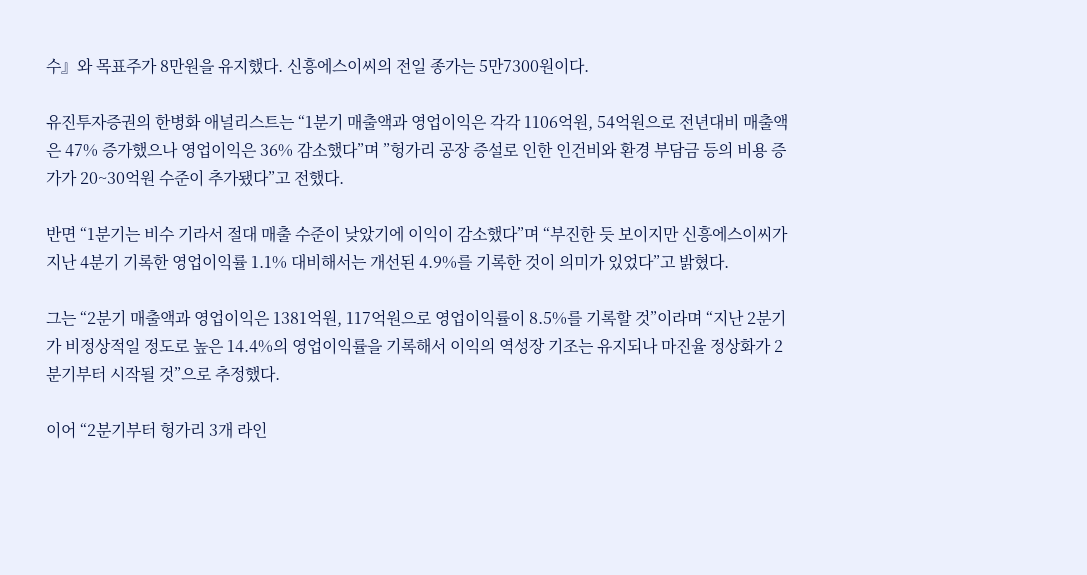수』와 목표주가 8만원을 유지했다. 신흥에스이씨의 전일 종가는 5만7300원이다.

유진투자증권의 한병화 애널리스트는 “1분기 매출액과 영업이익은 각각 1106억원, 54억원으로 전년대비 매출액은 47% 증가했으나 영업이익은 36% 감소했다”며 ”헝가리 공장 증설로 인한 인건비와 환경 부담금 등의 비용 증가가 20~30억원 수준이 추가됐다”고 전했다.

반면 “1분기는 비수 기라서 절대 매출 수준이 낮았기에 이익이 감소했다”며 “부진한 듯 보이지만 신흥에스이씨가 지난 4분기 기록한 영업이익률 1.1% 대비해서는 개선된 4.9%를 기록한 것이 의미가 있었다”고 밝혔다.

그는 “2분기 매출액과 영업이익은 1381억원, 117억원으로 영업이익률이 8.5%를 기록할 것”이라며 “지난 2분기가 비정상적일 정도로 높은 14.4%의 영업이익률을 기록해서 이익의 역성장 기조는 유지되나 마진율 정상화가 2분기부터 시작될 것”으로 추정했다.

이어 “2분기부터 헝가리 3개 라인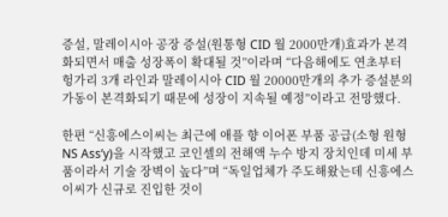증설, 말레이시아 공장 증설(원통형 CID 월 2000만개)효과가 본격화되면서 매출 성장폭이 확대될 것”이라며 “다음해에도 연초부터 헝가리 3개 라인과 말레이시아 CID 월 20000만개의 추가 증설분의 가동이 본격화되기 때문에 성장이 지속될 예정”이라고 전망했다.

한편 “신흥에스이씨는 최근에 애플 향 이어폰 부품 공급(소형 원형 NS Ass’y)을 시작했고 코인셀의 전해액 누수 방지 장치인데 미세 부품이라서 기술 장벽이 높다”며 “독일업체가 주도해왔는데 신흥에스이씨가 신규로 진입한 것이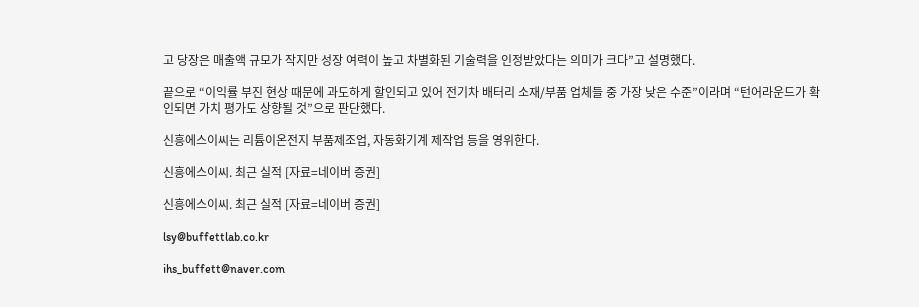고 당장은 매출액 규모가 작지만 성장 여력이 높고 차별화된 기술력을 인정받았다는 의미가 크다”고 설명했다.

끝으로 “이익률 부진 현상 때문에 과도하게 할인되고 있어 전기차 배터리 소재/부품 업체들 중 가장 낮은 수준”이라며 “턴어라운드가 확인되면 가치 평가도 상향될 것”으로 판단했다.

신흥에스이씨는 리튬이온전지 부품제조업, 자동화기계 제작업 등을 영위한다.

신흥에스이씨. 최근 실적 [자료=네이버 증권]

신흥에스이씨. 최근 실적 [자료=네이버 증권]

lsy@buffettlab.co.kr

ihs_buffett@naver.com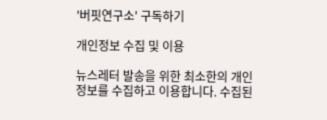'버핏연구소' 구독하기

개인정보 수집 및 이용

뉴스레터 발송을 위한 최소한의 개인정보를 수집하고 이용합니다. 수집된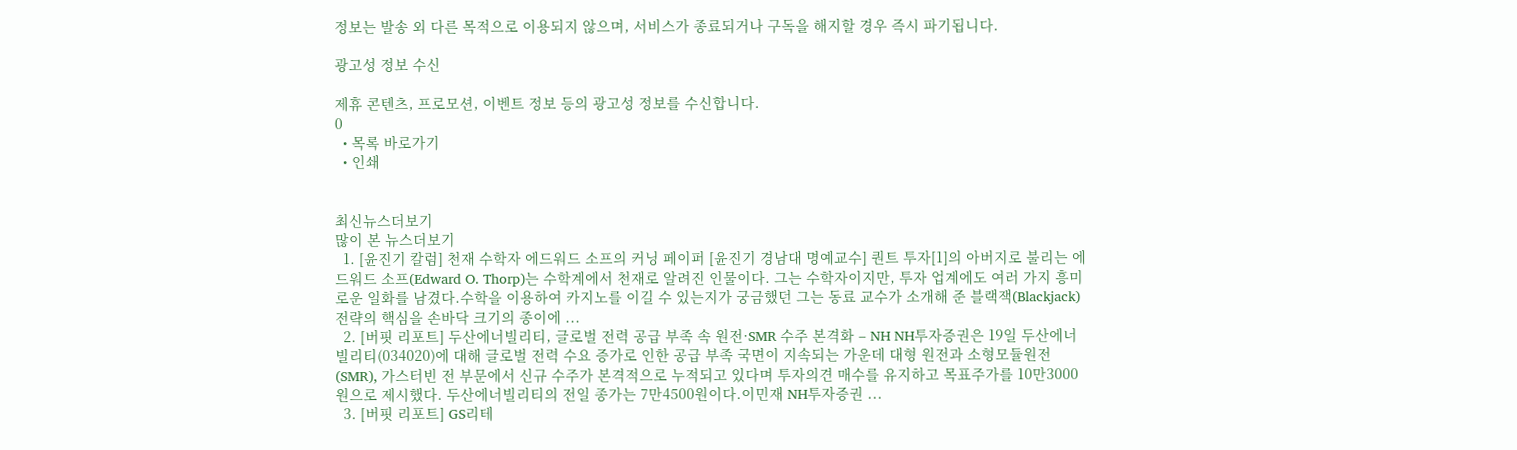정보는 발송 외 다른 목적으로 이용되지 않으며, 서비스가 종료되거나 구독을 해지할 경우 즉시 파기됩니다.

광고성 정보 수신

제휴 콘텐츠, 프로모션, 이벤트 정보 등의 광고성 정보를 수신합니다.
0
  • 목록 바로가기
  • 인쇄


최신뉴스더보기
많이 본 뉴스더보기
  1. [윤진기 칼럼] 천재 수학자 에드워드 소프의 커닝 페이퍼 [윤진기 경남대 명예교수] 퀀트 투자[1]의 아버지로 불리는 에드워드 소프(Edward O. Thorp)는 수학계에서 천재로 알려진 인물이다. 그는 수학자이지만, 투자 업계에도 여러 가지 흥미로운 일화를 남겼다.수학을 이용하여 카지노를 이길 수 있는지가 궁금했던 그는 동료 교수가 소개해 준 블랙잭(Blackjack)  전략의 핵심을 손바닥 크기의 종이에 ...
  2. [버핏 리포트] 두산에너빌리티, 글로벌 전력 공급 부족 속 원전·SMR 수주 본격화 – NH NH투자증권은 19일 두산에너빌리티(034020)에 대해 글로벌 전력 수요 증가로 인한 공급 부족 국면이 지속되는 가운데 대형 원전과 소형모듈원전(SMR), 가스터빈 전 부문에서 신규 수주가 본격적으로 누적되고 있다며 투자의견 매수를 유지하고 목표주가를 10만3000원으로 제시했다. 두산에너빌리티의 전일 종가는 7만4500원이다.이민재 NH투자증권 ...
  3. [버핏 리포트] GS리테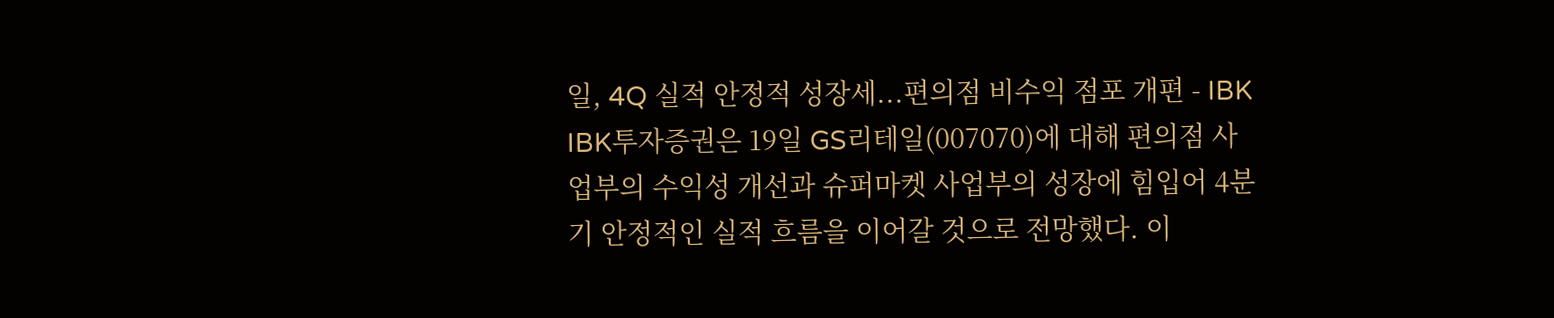일, 4Q 실적 안정적 성장세...편의점 비수익 점포 개편 - IBK IBK투자증권은 19일 GS리테일(007070)에 대해 편의점 사업부의 수익성 개선과 슈퍼마켓 사업부의 성장에 힘입어 4분기 안정적인 실적 흐름을 이어갈 것으로 전망했다. 이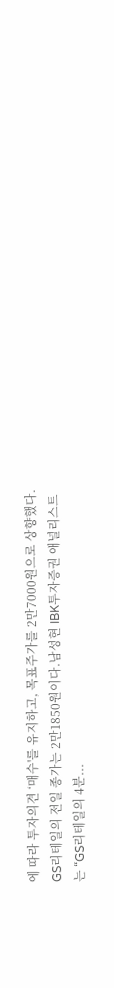에 따라 투자의견 ‘매수'를 유지하고, 목표주가를 2만7000원으로 상향했다. GS리테일의 전일 종가는 2만1850원이다.남성현 IBK투자증권 애널리스트는 “GS리테일의 4분...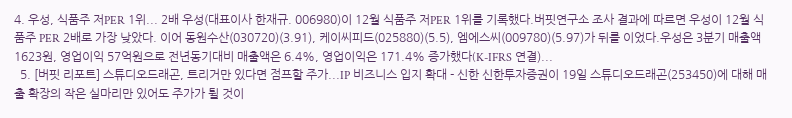4. 우성, 식품주 저PER 1위... 2배 우성(대표이사 한재규. 006980)이 12월 식품주 저PER 1위를 기록했다.버핏연구소 조사 결과에 따르면 우성이 12월 식품주 PER 2배로 가장 낮았다. 이어 동원수산(030720)(3.91), 케이씨피드(025880)(5.5), 엠에스씨(009780)(5.97)가 뒤를 이었다.우성은 3분기 매출액 1623원, 영업이익 57억원으로 전년동기대비 매출액은 6.4%, 영업이익은 171.4% 증가했다(K-IFRS 연결)...
  5. [버핏 리포트] 스튜디오드래곤, 트리거만 있다면 점프할 주가...IP 비즈니스 입지 확대 - 신한 신한투자증권이 19일 스튜디오드래곤(253450)에 대해 매출 확장의 작은 실마리만 있어도 주가가 튈 것이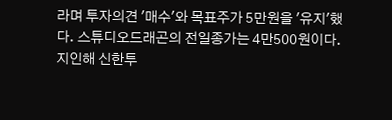라며 투자의견 '매수'와 목표주가 5만원을 '유지'했다. 스튜디오드래곤의 전일종가는 4만500원이다. 지인해 신한투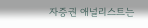자증권 애널리스트는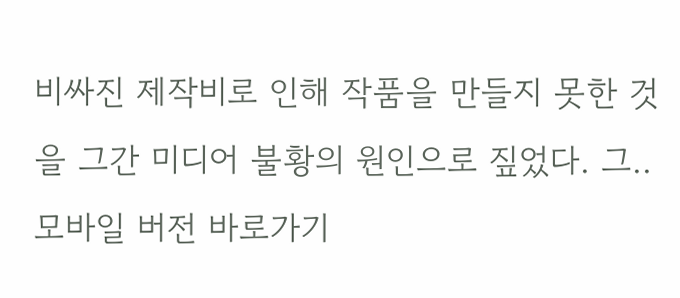비싸진 제작비로 인해 작품을 만들지 못한 것을 그간 미디어 불황의 원인으로 짚었다. 그..
모바일 버전 바로가기